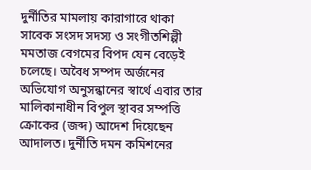দুর্নীতির মামলায় কারাগারে থাকা সাবেক সংসদ সদস্য ও সংগীতশিল্পী মমতাজ বেগমের বিপদ যেন বেড়েই চলেছে। অবৈধ সম্পদ অর্জনের অভিযোগ অনুসন্ধানের স্বার্থে এবার তার মালিকানাধীন বিপুল স্থাবর সম্পত্তি ক্রোকের (জব্দ) আদেশ দিয়েছেন আদালত। দুর্নীতি দমন কমিশনের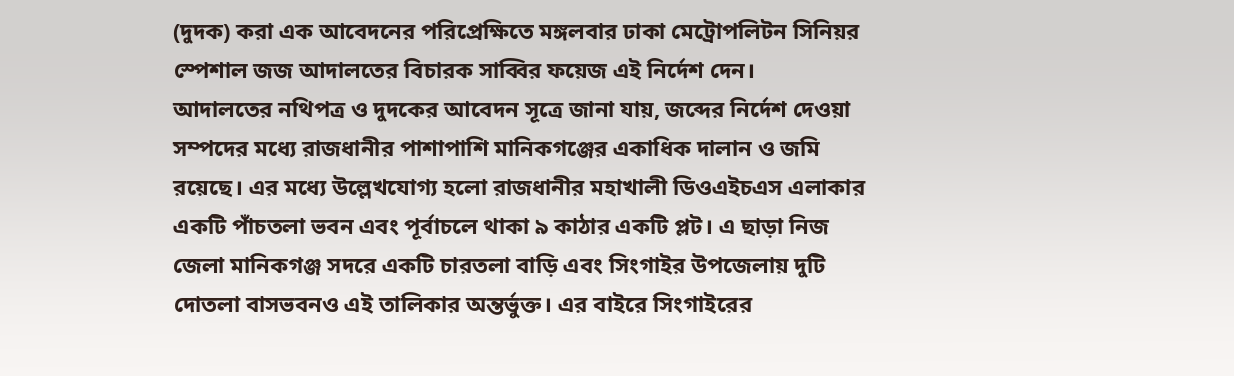(দুদক) করা এক আবেদনের পরিপ্রেক্ষিতে মঙ্গলবার ঢাকা মেট্রোপলিটন সিনিয়র স্পেশাল জজ আদালতের বিচারক সাব্বির ফয়েজ এই নির্দেশ দেন।
আদালতের নথিপত্র ও দুদকের আবেদন সূত্রে জানা যায়, জব্দের নির্দেশ দেওয়া সম্পদের মধ্যে রাজধানীর পাশাপাশি মানিকগঞ্জের একাধিক দালান ও জমি রয়েছে। এর মধ্যে উল্লেখযোগ্য হলো রাজধানীর মহাখালী ডিওএইচএস এলাকার একটি পাঁচতলা ভবন এবং পূর্বাচলে থাকা ৯ কাঠার একটি প্লট। এ ছাড়া নিজ জেলা মানিকগঞ্জ সদরে একটি চারতলা বাড়ি এবং সিংগাইর উপজেলায় দুটি দোতলা বাসভবনও এই তালিকার অন্তর্ভুক্ত। এর বাইরে সিংগাইরের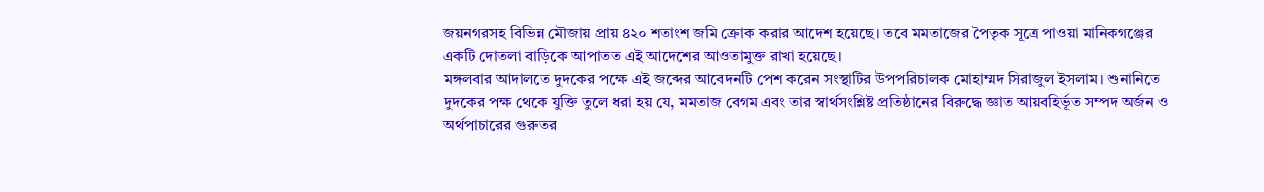জয়নগরসহ বিভিন্ন মৌজায় প্রায় ৪২০ শতাংশ জমি ক্রোক করার আদেশ হয়েছে। তবে মমতাজের পৈতৃক সূত্রে পাওয়া মানিকগঞ্জের একটি দোতলা বাড়িকে আপাতত এই আদেশের আওতামুক্ত রাখা হয়েছে।
মঙ্গলবার আদালতে দুদকের পক্ষে এই জব্দের আবেদনটি পেশ করেন সংস্থাটির উপপরিচালক মোহাম্মদ সিরাজুল ইসলাম। শুনানিতে দুদকের পক্ষ থেকে যুক্তি তুলে ধরা হয় যে, মমতাজ বেগম এবং তার স্বার্থসংশ্লিষ্ট প্রতিষ্ঠানের বিরুদ্ধে জ্ঞাত আয়বহির্ভূত সম্পদ অর্জন ও অর্থপাচারের গুরুতর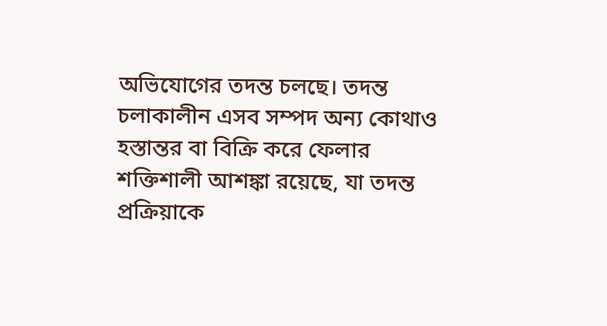অভিযোগের তদন্ত চলছে। তদন্ত চলাকালীন এসব সম্পদ অন্য কোথাও হস্তান্তর বা বিক্রি করে ফেলার শক্তিশালী আশঙ্কা রয়েছে, যা তদন্ত প্রক্রিয়াকে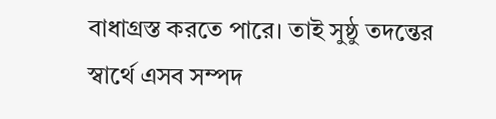বাধাগ্রস্ত করতে পারে। তাই সুষ্ঠু তদন্তের স্বার্থে এসব সম্পদ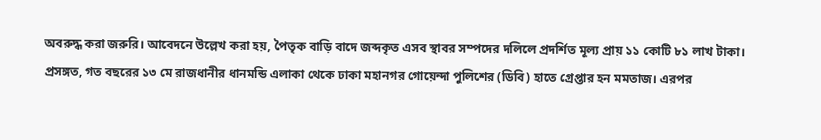অবরুদ্ধ করা জরুরি। আবেদনে উল্লেখ করা হয়, পৈতৃক বাড়ি বাদে জব্দকৃত এসব স্থাবর সম্পদের দলিলে প্রদর্শিত মূল্য প্রায় ১১ কোটি ৮১ লাখ টাকা।
প্রসঙ্গত, গত বছরের ১৩ মে রাজধানীর ধানমন্ডি এলাকা থেকে ঢাকা মহানগর গোয়েন্দা পুলিশের (ডিবি) হাতে গ্রেপ্তার হন মমতাজ। এরপর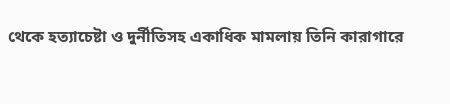থেকে হত্যাচেষ্টা ও দুর্নীতিসহ একাধিক মামলায় তিনি কারাগারে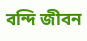বন্দি জীবন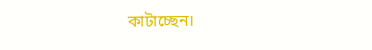কাটাচ্ছেন।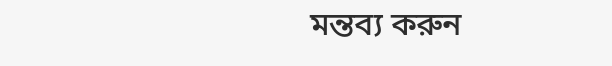মন্তব্য করুন